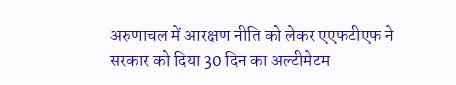अरुणाचल में आरक्षण नीति को लेकर एएफटीएफ ने सरकार को दिया 30 दिन का अल्टीमेटम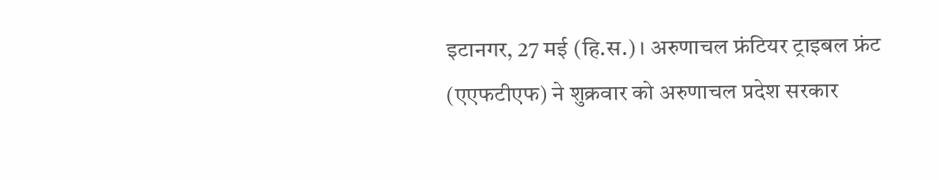इटानगर, 27 मई (हि.स.)। अरुणाचल फ्रंटियर ट्राइबल फ्रंट (एएफटीएफ) ने शुक्रवार को अरुणाचल प्रदेश सरकार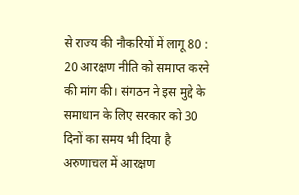से राज्य की नौकरियों में लागू 80 : 20 आरक्षण नीति को समाप्त करने की मांग की। संगठन ने इस मुद्दे के समाधान के लिए सरकार को 30 दिनों का समय भी दिया है
अरुणाचल में आरक्षण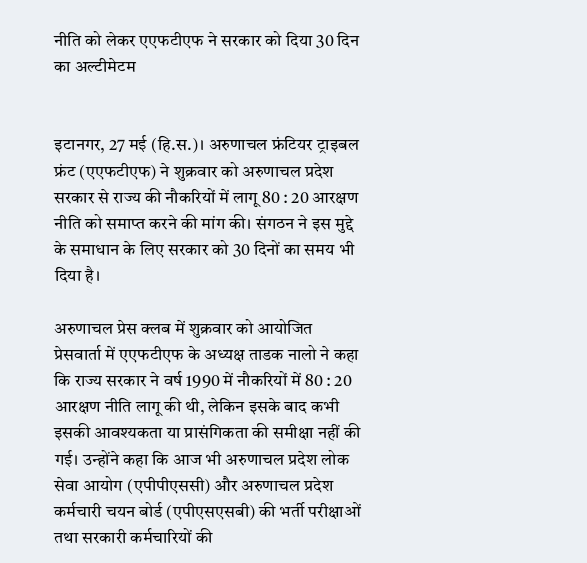नीति को लेकर एएफटीएफ ने सरकार को दिया 30 दिन का अल्टीमेटम


इटानगर, 27 मई (हि.स.)। अरुणाचल फ्रंटियर ट्राइबल फ्रंट (एएफटीएफ) ने शुक्रवार को अरुणाचल प्रदेश सरकार से राज्य की नौकरियों में लागू 80 : 20 आरक्षण नीति को समाप्त करने की मांग की। संगठन ने इस मुद्दे के समाधान के लिए सरकार को 30 दिनों का समय भी दिया है।

अरुणाचल प्रेस क्लब में शुक्रवार को आयोजित प्रेसवार्ता में एएफटीएफ के अध्यक्ष ताडक नालो ने कहा कि राज्य सरकार ने वर्ष 1990 में नौकरियों में 80 : 20 आरक्षण नीति लागू की थी, लेकिन इसके बाद कभी इसकी आवश्यकता या प्रासंगिकता की समीक्षा नहीं की गई। उन्होंने कहा कि आज भी अरुणाचल प्रदेश लोक सेवा आयोग (एपीपीएससी) और अरुणाचल प्रदेश कर्मचारी चयन बोर्ड (एपीएसएसबी) की भर्ती परीक्षाओं तथा सरकारी कर्मचारियों की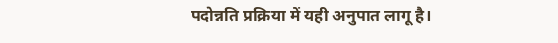पदोन्नति प्रक्रिया में यही अनुपात लागू है।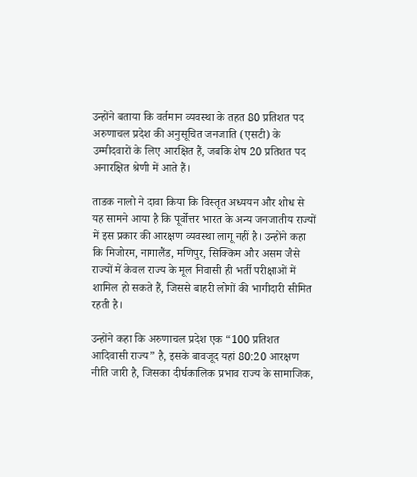उन्होंने बताया कि वर्तमान व्यवस्था के तहत 80 प्रतिशत पद अरुणाचल प्रदेश की अनुसूचित जनजाति (एसटी) के उम्मीदवारों के लिए आरक्षित हैं, जबकि शेष 20 प्रतिशत पद अनारक्षित श्रेणी में आते हैं।

ताडक नालो ने दावा किया कि विस्तृत अध्ययन और शोध से यह सामने आया है कि पूर्वोत्तर भारत के अन्य जनजातीय राज्यों में इस प्रकार की आरक्षण व्यवस्था लागू नहीं है। उन्होंने कहा कि मिजोरम, नागालैंड, मणिपुर, सिक्किम और असम जैसे राज्यों में केवल राज्य के मूल निवासी ही भर्ती परीक्षाओं में शामिल हो सकते हैं, जिससे बाहरी लोगों की भागीदारी सीमित रहती है।

उन्होंने कहा कि अरुणाचल प्रदेश एक “100 प्रतिशत आदिवासी राज्य” है, इसके बावजूद यहां 80:20 आरक्षण नीति जारी है, जिसका दीर्घकालिक प्रभाव राज्य के सामाजिक,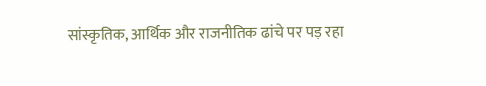सांस्कृतिक, आर्थिक और राजनीतिक ढांचे पर पड़ रहा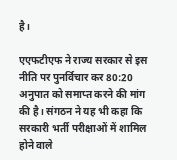है।

एएफटीएफ ने राज्य सरकार से इस नीति पर पुनर्विचार कर 80:20 अनुपात को समाप्त करने की मांग की है। संगठन ने यह भी कहा कि सरकारी भर्ती परीक्षाओं में शामिल होने वाले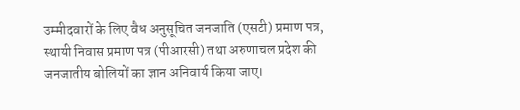उम्मीदवारों के लिए वैध अनुसूचित जनजाति (एसटी) प्रमाण पत्र, स्थायी निवास प्रमाण पत्र (पीआरसी) तथा अरुणाचल प्रदेश की जनजातीय बोलियों का ज्ञान अनिवार्य किया जाए।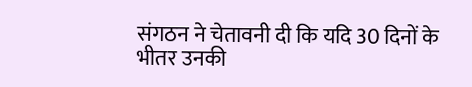संगठन ने चेतावनी दी कि यदि 30 दिनों के भीतर उनकी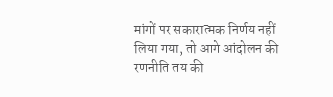मांगों पर सकारात्मक निर्णय नहीं लिया गया, तो आगे आंदोलन की रणनीति तय की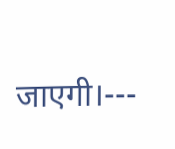जाएगी।---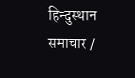हिन्दुस्थान समाचार /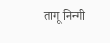तागू निन्गी